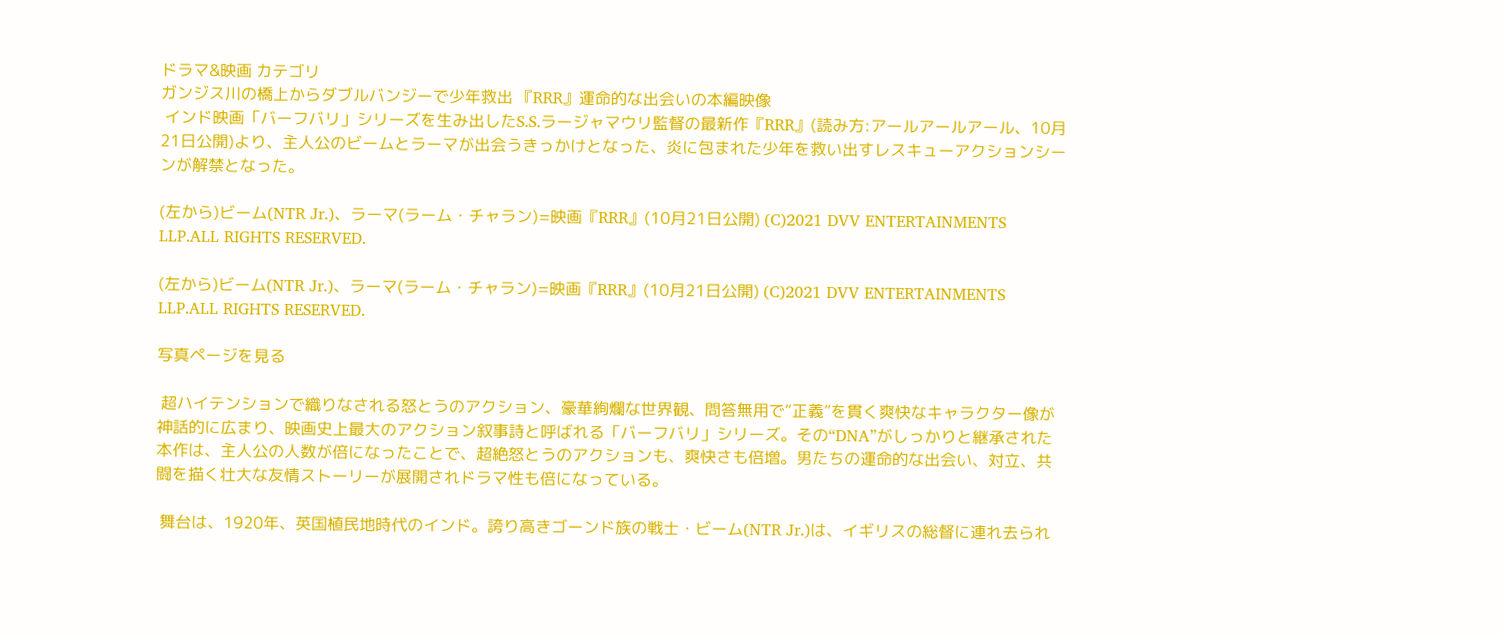ドラマ&映画 カテゴリ
ガンジス川の橋上からダブルバンジーで少年救出 『RRR』運命的な出会いの本編映像
 インド映画「バーフバリ」シリーズを生み出したS.S.ラージャマウリ監督の最新作『RRR』(読み方:アールアールアール、10月21日公開)より、主人公のビームとラーマが出会うきっかけとなった、炎に包まれた少年を救い出すレスキューアクションシーンが解禁となった。

(左から)ビーム(NTR Jr.)、ラーマ(ラーム・チャラン)=映画『RRR』(10月21日公開) (C)2021 DVV ENTERTAINMENTS LLP.ALL RIGHTS RESERVED.

(左から)ビーム(NTR Jr.)、ラーマ(ラーム・チャラン)=映画『RRR』(10月21日公開) (C)2021 DVV ENTERTAINMENTS LLP.ALL RIGHTS RESERVED.

写真ページを見る

 超ハイテンションで織りなされる怒とうのアクション、豪華絢爛な世界観、問答無用で“正義”を貫く爽快なキャラクター像が神話的に広まり、映画史上最大のアクション叙事詩と呼ばれる「バーフバリ」シリーズ。その“DNA”がしっかりと継承された本作は、主人公の人数が倍になったことで、超絶怒とうのアクションも、爽快さも倍増。男たちの運命的な出会い、対立、共闘を描く壮大な友情ストーリーが展開されドラマ性も倍になっている。

 舞台は、1920年、英国植民地時代のインド。誇り高きゴーンド族の戦士・ビーム(NTR Jr.)は、イギリスの総督に連れ去られ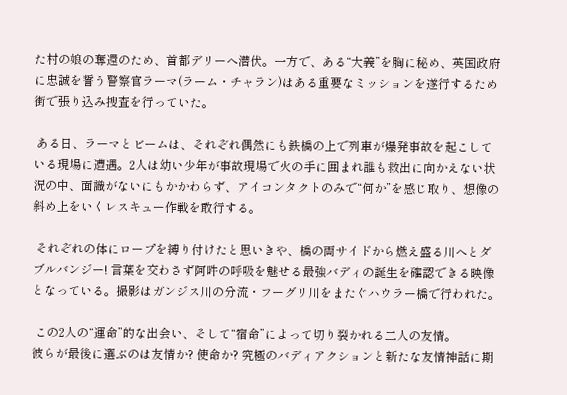た村の娘の奪還のため、首都デリーへ潜伏。一方で、ある“大義”を胸に秘め、英国政府に忠誠を誓う警察官ラーマ(ラーム・チャラン)はある重要なミッションを遂行するため街で張り込み捜査を行っていた。

 ある日、ラーマとビームは、それぞれ偶然にも鉄橋の上で列車が爆発事故を起こしている現場に遭遇。2人は幼い少年が事故現場で火の手に囲まれ誰も救出に向かえない状況の中、面識がないにもかかわらず、アイコンタクトのみで“何か”を感じ取り、想像の斜め上をいくレスキュー作戦を敢行する。

 それぞれの体にロープを縛り付けたと思いきや、橋の両サイドから燃え盛る川へとダブルバンジー! 言葉を交わさず阿吽の呼吸を魅せる最強バディの誕生を確認できる映像となっている。撮影はガンジス川の分流・フーグリ川をまたぐハウラー橋で行われた。

 この2人の“運命”的な出会い、そして“宿命”によって切り裂かれる二人の友情。
彼らが最後に選ぶのは友情か? 使命か? 究極のバディアクションと新たな友情神話に期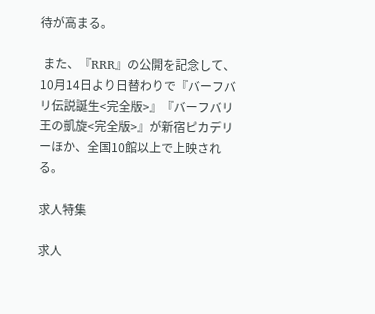待が高まる。

 また、『RRR』の公開を記念して、10月14日より日替わりで『バーフバリ伝説誕生<完全版>』『バーフバリ王の凱旋<完全版>』が新宿ピカデリーほか、全国10館以上で上映される。

求人特集

求人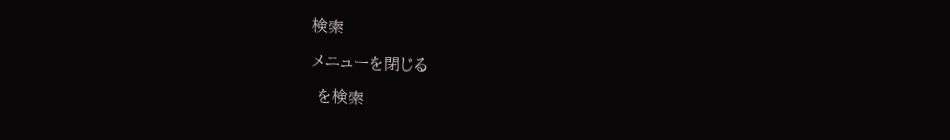検索

メニューを閉じる

 を検索